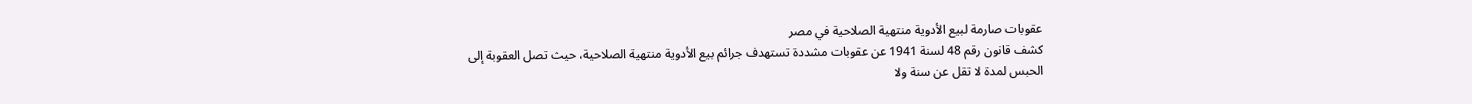عقوبات صارمة لبيع الأدوية منتهية الصلاحية في مصر
كشف قانون رقم 48 لسنة 1941 عن عقوبات مشددة تستهدف جرائم بيع الأدوية منتهية الصلاحية، حيث تصل العقوبة إلى الحبس لمدة لا تقل عن سنة ولا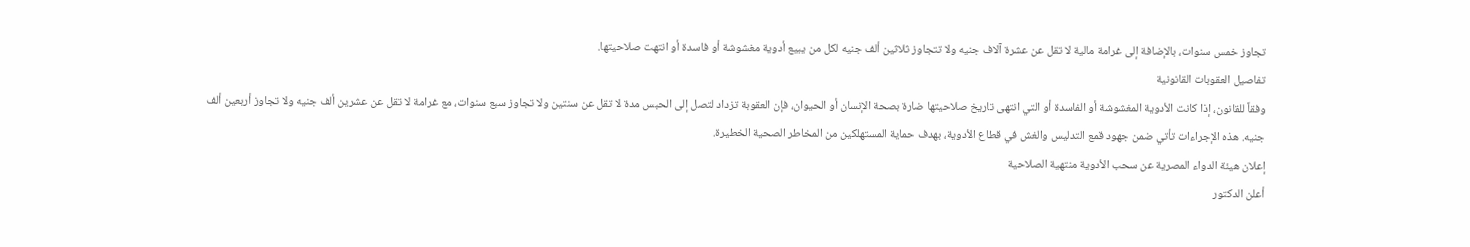تجاوز خمس سنوات، بالإضافة إلى غرامة مالية لا تقل عن عشرة آلاف جنيه ولا تتجاوز ثلاثين ألف جنيه لكل من يبيع أدوية مغشوشة أو فاسدة أو انتهت صلاحيتها.
تفاصيل العقوبات القانونية
وفقاً للقانون، إذا كانت الأدوية المغشوشة أو الفاسدة أو التي انتهى تاريخ صلاحيتها ضارة بصحة الإنسان أو الحيوان، فإن العقوبة تزداد لتصل إلى الحبس مدة لا تقل عن سنتين ولا تجاوز سبع سنوات، مع غرامة لا تقل عن عشرين ألف جنيه ولا تجاوز أربعين ألف جنيه. هذه الإجراءات تأتي ضمن جهود قمع التدليس والغش في قطاع الأدوية، بهدف حماية المستهلكين من المخاطر الصحية الخطيرة.
إعلان هيئة الدواء المصرية عن سحب الأدوية منتهية الصلاحية
أعلن الدكتور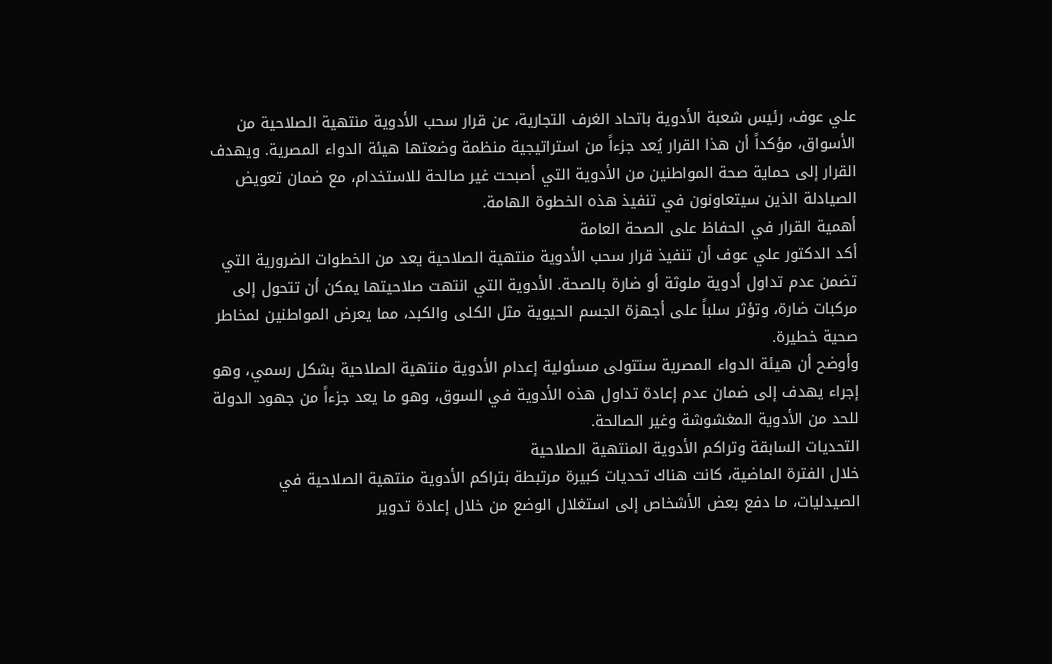علي عوف، رئيس شعبة الأدوية باتحاد الغرف التجارية، عن قرار سحب الأدوية منتهية الصلاحية من الأسواق، مؤكداً أن هذا القرار يُعد جزءاً من استراتيجية منظمة وضعتها هيئة الدواء المصرية. ويهدف القرار إلى حماية صحة المواطنين من الأدوية التي أصبحت غير صالحة للاستخدام، مع ضمان تعويض الصيادلة الذين سيتعاونون في تنفيذ هذه الخطوة الهامة.
أهمية القرار في الحفاظ على الصحة العامة
أكد الدكتور علي عوف أن تنفيذ قرار سحب الأدوية منتهية الصلاحية يعد من الخطوات الضرورية التي تضمن عدم تداول أدوية ملوثة أو ضارة بالصحة. الأدوية التي انتهت صلاحيتها يمكن أن تتحول إلى مركبات ضارة، وتؤثر سلباً على أجهزة الجسم الحيوية مثل الكلى والكبد، مما يعرض المواطنين لمخاطر صحية خطيرة.
وأوضح أن هيئة الدواء المصرية ستتولى مسئولية إعدام الأدوية منتهية الصلاحية بشكل رسمي، وهو إجراء يهدف إلى ضمان عدم إعادة تداول هذه الأدوية في السوق، وهو ما يعد جزءاً من جهود الدولة للحد من الأدوية المغشوشة وغير الصالحة.
التحديات السابقة وتراكم الأدوية المنتهية الصلاحية
خلال الفترة الماضية، كانت هناك تحديات كبيرة مرتبطة بتراكم الأدوية منتهية الصلاحية في الصيدليات، ما دفع بعض الأشخاص إلى استغلال الوضع من خلال إعادة تدوير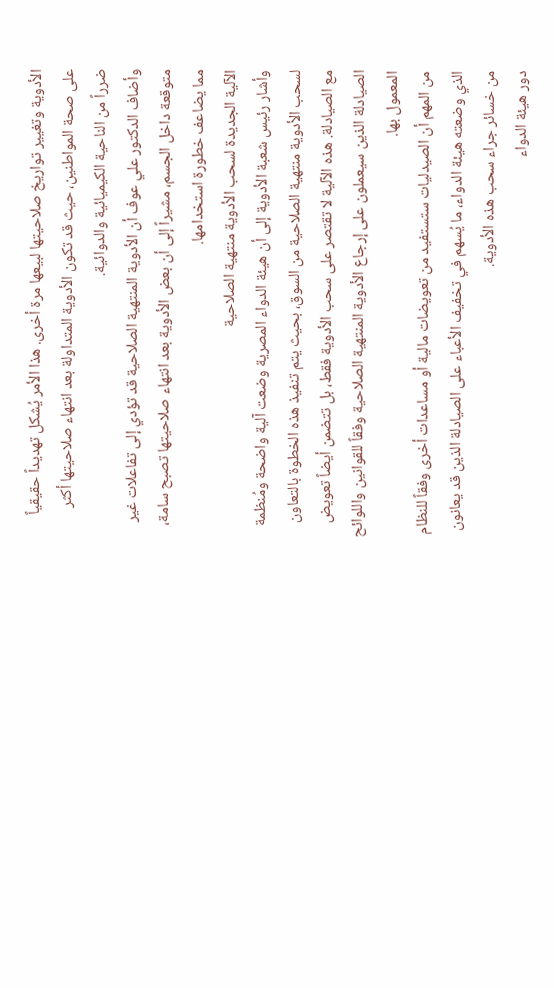الأدوية وتغيير تواريخ صلاحيتها لبيعها مرة أخرى. هذا الأمر يُشكل تهديداً حقيقياً على صحة المواطنين، حيث قد تكون الأدوية المتداولة بعد انتهاء صلاحيتها أكثر ضرراً من الناحية الكيميائية والدوائية.
وأضاف الدكتور علي عوف أن الأدوية المنتهية الصلاحية قد تؤدي إلى تفاعلات غير متوقعة داخل الجسم، مشيراً إلى أن بعض الأدوية بعد انتهاء صلاحيتها تصبح سامة، مما يضاعف خطورة استخدامها.
الآلية الجديدة لسحب الأدوية منتهية الصلاحية
وأشار رئيس شعبة الأدوية إلى أن هيئة الدواء المصرية وضعت آلية واضحة ومُنظمة لسحب الأدوية منتهية الصلاحية من السوق، بحيث يتم تنفيذ هذه الخطوة بالتعاون مع الصيادلة. هذه الآلية لا تقتصر على سحب الأدوية فقط، بل تتضمن أيضاً تعويض الصيادلة الذين سيعملون على إرجاع الأدوية المنتهية الصلاحية وفقاً للقوانين واللوائح المعمول بها.
من المهم أن الصيدليات ستستفيد من تعويضات مالية أو مساعدات أخرى وفقاً للنظام الذي وضعته هيئة الدواء، ما يُسهم في تخفيف الأعباء على الصيادلة الذين قد يعانون من خسائر جراء سحب هذه الأدوية.
دور هيئة الدواء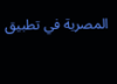المصرية في تطبيق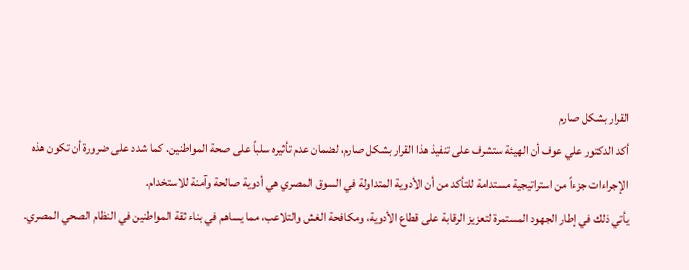القرار بشكل صارم
أكد الدكتور علي عوف أن الهيئة ستشرف على تنفيذ هذا القرار بشكل صارم، لضمان عدم تأثيره سلباً على صحة المواطنين. كما شدد على ضرورة أن تكون هذه الإجراءات جزءاً من استراتيجية مستدامة للتأكد من أن الأدوية المتداولة في السوق المصري هي أدوية صالحة وآمنة للاستخدام.
يأتي ذلك في إطار الجهود المستمرة لتعزيز الرقابة على قطاع الأدوية، ومكافحة الغش والتلاعب، مما يساهم في بناء ثقة المواطنين في النظام الصحي المصري.